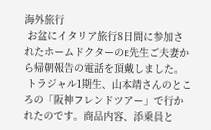海外旅行
 お盆にイタリア旅行8日間に参加されたホームドクターのE先生ご夫妻から帰朝報告の電話を頂戴しました。
 トラジャル1期生、山本靖さんのところの「阪神フレンドツアー」で行かれたのです。商品内容、添乗員と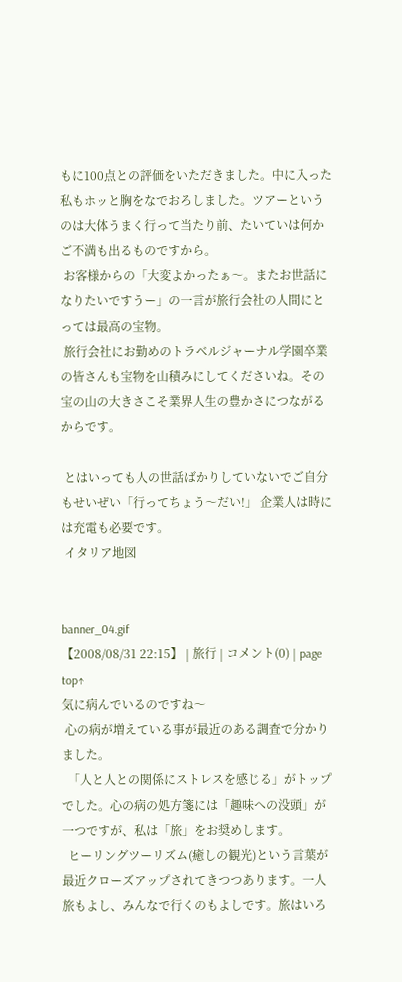もに100点との評価をいただきました。中に入った私もホッと胸をなでおろしました。ツアーというのは大体うまく行って当たり前、たいていは何かご不満も出るものですから。
 お客様からの「大変よかったぁ〜。またお世話になりたいですうー」の一言が旅行会社の人間にとっては最高の宝物。
 旅行会社にお勤めのトラベルジャーナル学園卒業の皆さんも宝物を山積みにしてくださいね。その宝の山の大きさこそ業界人生の豊かさにつながるからです。

 とはいっても人の世話ばかりしていないでご自分もせいぜい「行ってちょう〜だい!」 企業人は時には充電も必要です。
 イタリア地図


banner_04.gif
【2008/08/31 22:15】 | 旅行 | コメント(0) | page top↑
気に病んでいるのですね〜
 心の病が増えている事が最近のある調査で分かりました。
  「人と人との関係にストレスを感じる」がトップでした。心の病の処方箋には「趣味への没頭」が一つですが、私は「旅」をお奨めします。
  ヒーリングツーリズム(癒しの観光)という言葉が最近クローズアップされてきつつあります。一人旅もよし、みんなで行くのもよしです。旅はいろ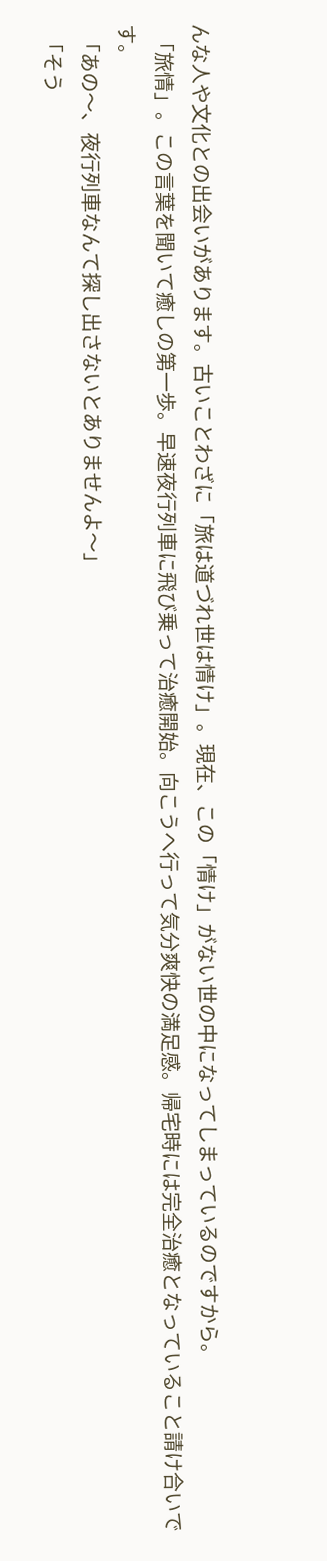んな人や文化との出会いがあります。古いことわざに「旅は道づれ世は情け」。現在、この「情け」がない世の中になってしまっているのですから。
  「旅情」。この言葉を聞いて癒しの第一歩。早速夜行列車に飛び乗って治癒開始。向こうへ行って気分爽快の満足感。帰宅時には完全治癒となっていること請け合いです。
  「あの〜、夜行列車なんて探し出さないとありませんよ〜」
  「そう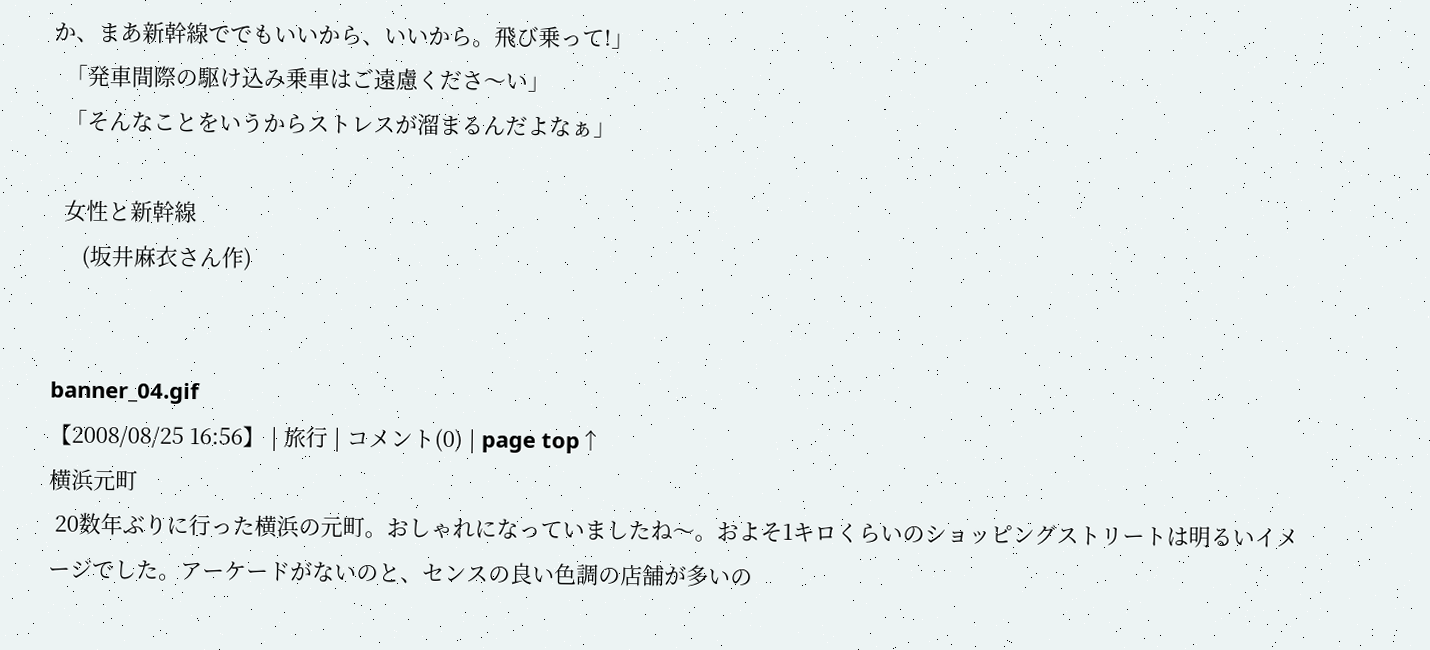か、まあ新幹線ででもいいから、いいから。飛び乗って!」
  「発車間際の駆け込み乗車はご遠慮くださ〜い」
  「そんなことをいうからストレスが溜まるんだよなぁ」

  女性と新幹線
     (坂井麻衣さん作)


banner_04.gif
【2008/08/25 16:56】 | 旅行 | コメント(0) | page top↑
横浜元町
 20数年ぶりに行った横浜の元町。おしゃれになっていましたね〜。およそ1キロくらいのショッピングストリートは明るいイメージでした。アーケードがないのと、センスの良い色調の店舗が多いの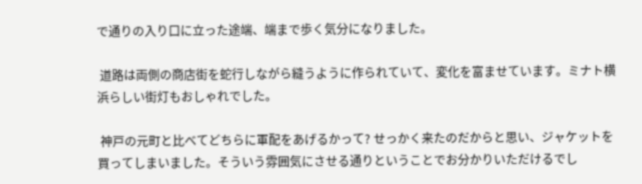で通りの入り口に立った途端、端まで歩く気分になりました。

 道路は両側の商店街を蛇行しながら縫うように作られていて、変化を富ませています。ミナト横浜らしい街灯もおしゃれでした。

 神戸の元町と比べてどちらに軍配をあげるかって? せっかく来たのだからと思い、ジャケットを買ってしまいました。そういう雰囲気にさせる通りということでお分かりいただけるでし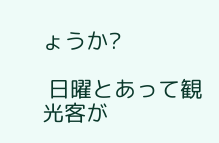ょうか?

 日曜とあって観光客が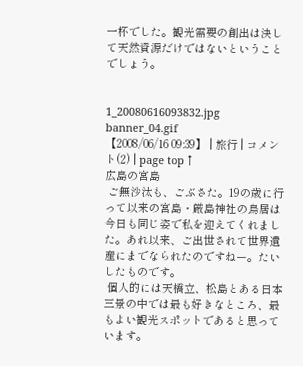一杯でした。観光需要の創出は決して天然資源だけではないということでしょう。


1_20080616093832.jpg
banner_04.gif
【2008/06/16 09:39】 | 旅行 | コメント(2) | page top↑
広島の宮島
 ご無沙汰も、ごぶさた。19の歳に行って以来の宮島・厳島神社の鳥居は今日も同じ姿で私を迎えてくれました。あれ以来、ご出世されて世界遺産にまでなられたのですねー。たいしたものです。
 個人的には天橋立、松島とある日本三景の中では最も好きなところ、最もよい観光スポットであると思っています。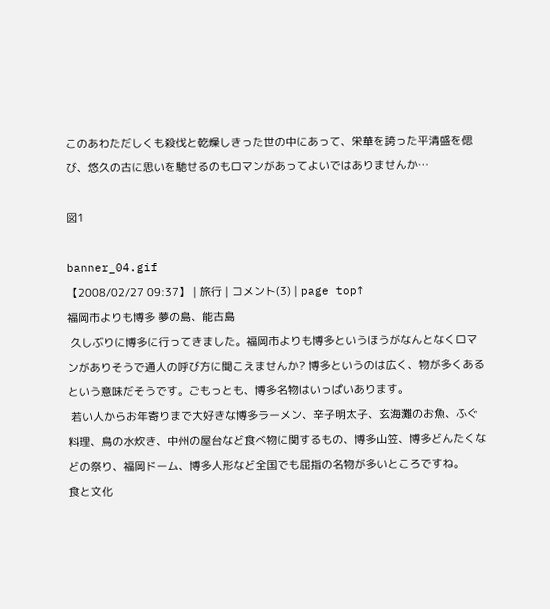このあわただしくも殺伐と乾燥しきった世の中にあって、栄華を誇った平清盛を偲び、悠久の古に思いを馳せるのもロマンがあってよいではありませんか…

図1

banner_04.gif
【2008/02/27 09:37】 | 旅行 | コメント(3) | page top↑
福岡市よりも博多 夢の島、能古島
 久しぶりに博多に行ってきました。福岡市よりも博多というほうがなんとなくロマンがありそうで通人の呼び方に聞こえませんか? 博多というのは広く、物が多くあるという意味だそうです。ごもっとも、博多名物はいっぱいあります。
 若い人からお年寄りまで大好きな博多ラーメン、辛子明太子、玄海灘のお魚、ふぐ料理、鳥の水炊き、中州の屋台など食べ物に関するもの、博多山笠、博多どんたくなどの祭り、福岡ドーム、博多人形など全国でも屈指の名物が多いところですね。
食と文化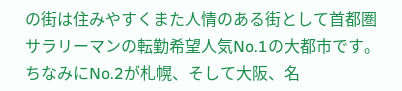の街は住みやすくまた人情のある街として首都圏サラリーマンの転勤希望人気No.1の大都市です。ちなみにNo.2が札幌、そして大阪、名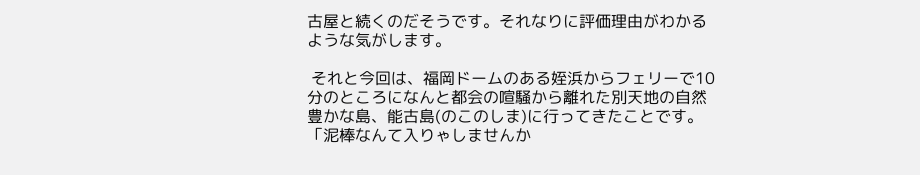古屋と続くのだそうです。それなりに評価理由がわかるような気がします。

 それと今回は、福岡ドームのある姪浜からフェリーで10分のところになんと都会の喧騒から離れた別天地の自然豊かな島、能古島(のこのしま)に行ってきたことです。「泥棒なんて入りゃしませんか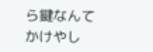ら鍵なんてかけやし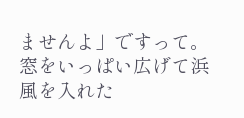ませんよ」ですって。窓をいっぱい広げて浜風を入れた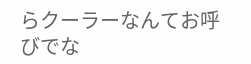らクーラーなんてお呼びでな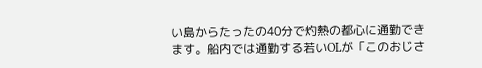い島からたったの40分で灼熱の都心に通勤できます。船内では通勤する若いOLが「このおじさ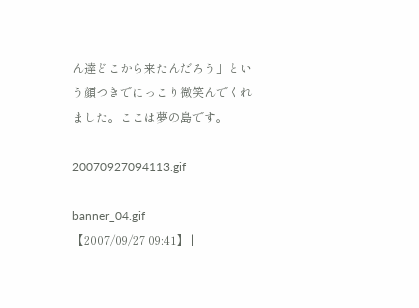ん達どこから来たんだろう」という顔つきでにっこり微笑んでくれました。ここは夢の島です。

20070927094113.gif

banner_04.gif
【2007/09/27 09:41】 |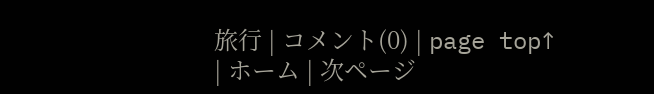旅行 | コメント(0) | page top↑
| ホーム | 次ページ